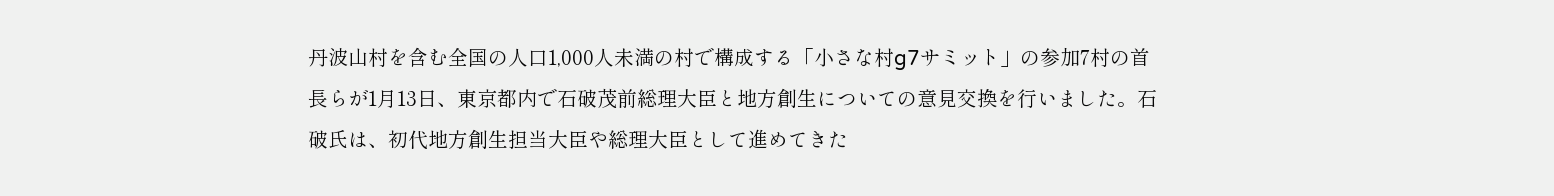丹波山村を含む全国の人口1,000人未満の村で構成する「小さな村g7サミット」の参加7村の首長らが1月13日、東京都内で石破茂前総理大臣と地方創生についての意見交換を行いました。石破氏は、初代地方創生担当大臣や総理大臣として進めてきた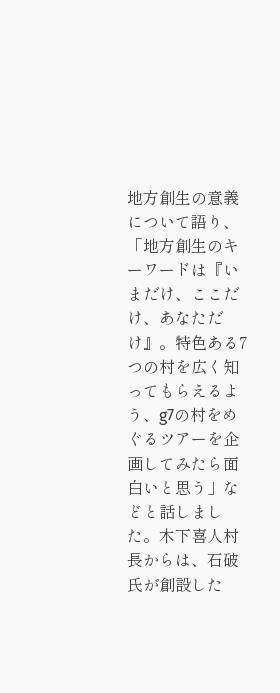地方創生の意義について語り、「地方創生のキーワードは『いまだけ、ここだけ、あなただけ』。特色ある7つの村を広く知ってもらえるよう、g7の村をめぐるツアーを企画してみたら面白いと思う」などと話しました。木下喜人村長からは、石破氏が創設した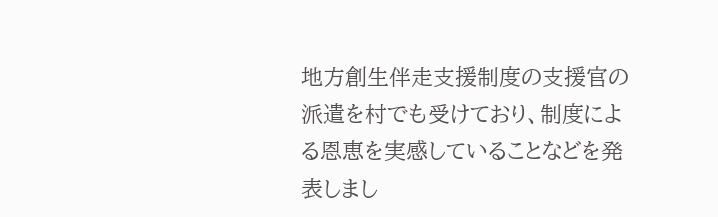地方創生伴走支援制度の支援官の派遣を村でも受けており、制度による恩恵を実感していることなどを発表しまし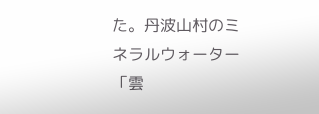た。丹波山村のミネラルウォーター「雲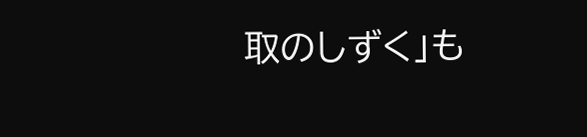取のしずく」も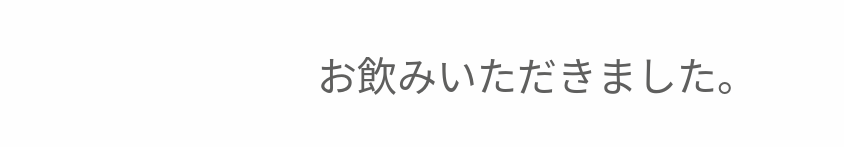お飲みいただきました。